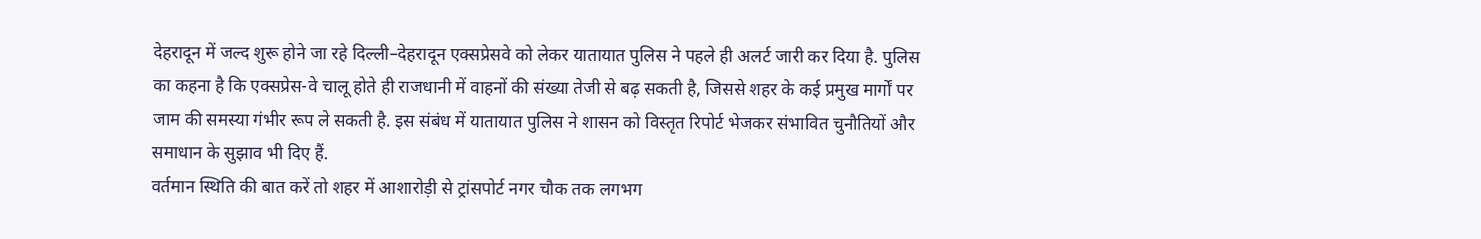देहरादून में जल्द शुरू होने जा रहे दिल्ली–देहरादून एक्सप्रेसवे को लेकर यातायात पुलिस ने पहले ही अलर्ट जारी कर दिया है. पुलिस का कहना है कि एक्सप्रेस-वे चालू होते ही राजधानी में वाहनों की संख्या तेजी से बढ़ सकती है, जिससे शहर के कई प्रमुख मार्गों पर जाम की समस्या गंभीर रूप ले सकती है. इस संबंध में यातायात पुलिस ने शासन को विस्तृत रिपोर्ट भेजकर संभावित चुनौतियों और समाधान के सुझाव भी दिए हैं.
वर्तमान स्थिति की बात करें तो शहर में आशारोड़ी से ट्रांसपोर्ट नगर चौक तक लगभग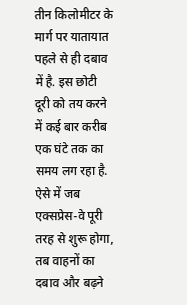तीन किलोमीटर के मार्ग पर यातायात पहले से ही दबाव में है. इस छोटी दूरी को तय करने में कई बार करीब एक घंटे तक का समय लग रहा है. ऐसे में जब एक्सप्रेस-वे पूरी तरह से शुरू होगा, तब वाहनों का दबाव और बढ़ने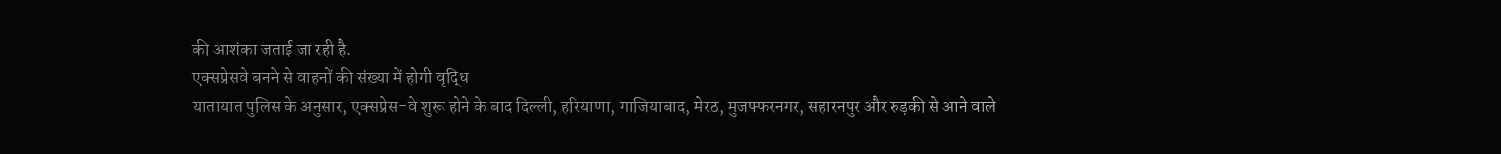की आशंका जताई जा रही है.
एक्सप्रेसवे बनने से वाहनों की संख्या में होगी वृद्धि
यातायात पुलिस के अनुसार, एक्सप्रेस-वे शुरू होने के बाद दिल्ली, हरियाणा, गाजियाबाद, मेरठ, मुजफ्फरनगर, सहारनपुर और रुड़की से आने वाले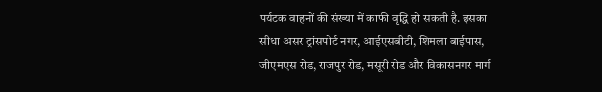पर्यटक वाहनों की संख्या में काफी वृद्धि हो सकती है. इसका सीधा असर ट्रांसपोर्ट नगर, आईएसबीटी, शिमला बाईपास, जीएमएस रोड, राजपुर रोड, मसूरी रोड और विकासनगर मार्ग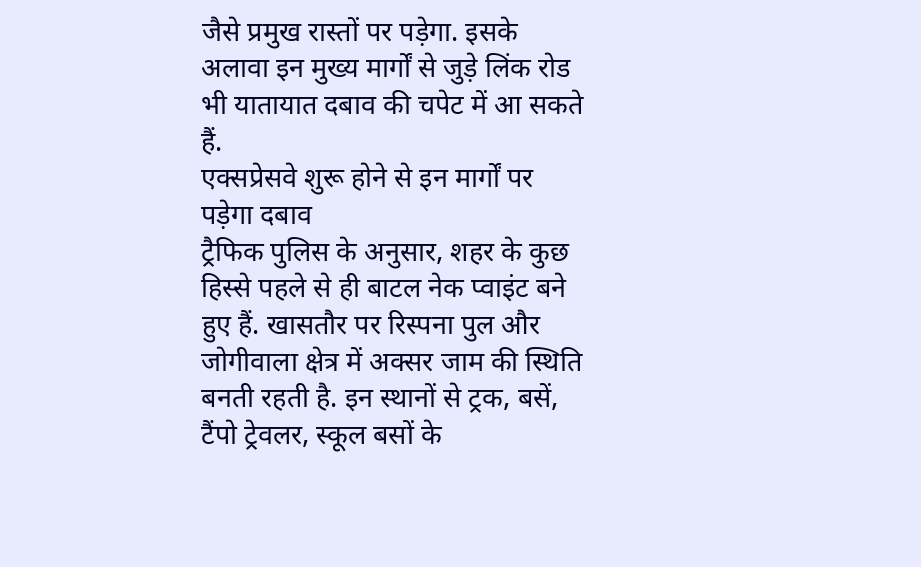जैसे प्रमुख रास्तों पर पड़ेगा. इसके अलावा इन मुख्य मार्गों से जुड़े लिंक रोड भी यातायात दबाव की चपेट में आ सकते हैं.
एक्सप्रेसवे शुरू होने से इन मार्गों पर पड़ेगा दबाव
ट्रैफिक पुलिस के अनुसार, शहर के कुछ हिस्से पहले से ही बाटल नेक प्वाइंट बने हुए हैं. खासतौर पर रिस्पना पुल और जोगीवाला क्षेत्र में अक्सर जाम की स्थिति बनती रहती है. इन स्थानों से ट्रक, बसें, टैंपो ट्रेवलर, स्कूल बसों के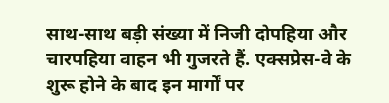साथ-साथ बड़ी संख्या में निजी दोपहिया और चारपहिया वाहन भी गुजरते हैं. एक्सप्रेस-वे के शुरू होने के बाद इन मार्गों पर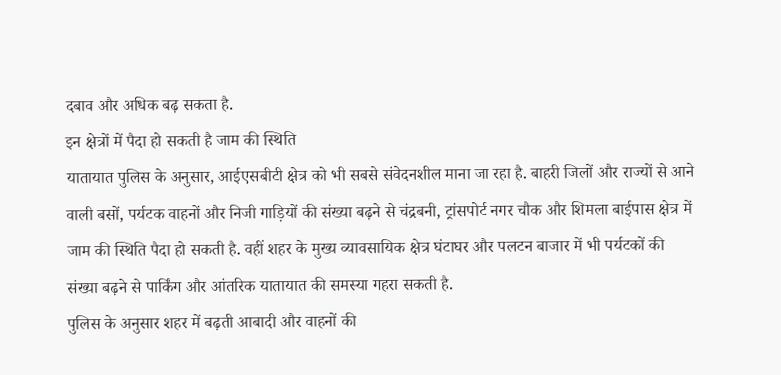दबाव और अधिक बढ़ सकता है.
इन क्षेत्रों में पैदा हो सकती है जाम की स्थिति
यातायात पुलिस के अनुसार, आईएसबीटी क्षेत्र को भी सबसे संवेदनशील माना जा रहा है. बाहरी जिलों और राज्यों से आने वाली बसों, पर्यटक वाहनों और निजी गाड़ियों की संख्या बढ़ने से चंद्रबनी, ट्रांसपोर्ट नगर चौक और शिमला बाईपास क्षेत्र में जाम की स्थिति पैदा हो सकती है. वहीं शहर के मुख्य व्यावसायिक क्षेत्र घंटाघर और पलटन बाजार में भी पर्यटकों की संख्या बढ़ने से पार्किंग और आंतरिक यातायात की समस्या गहरा सकती है.
पुलिस के अनुसार शहर में बढ़ती आबादी और वाहनों की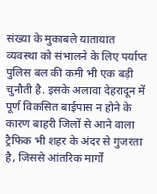संख्या के मुकाबले यातायात व्यवस्था को संभालने के लिए पर्याप्त पुलिस बल की कमी भी एक बड़ी चुनौती है. इसके अलावा देहरादून में पूर्ण विकसित बाईपास न होने के कारण बाहरी जिलों से आने वाला ट्रैफिक भी शहर के अंदर से गुजरता है, जिससे आंतरिक मार्गों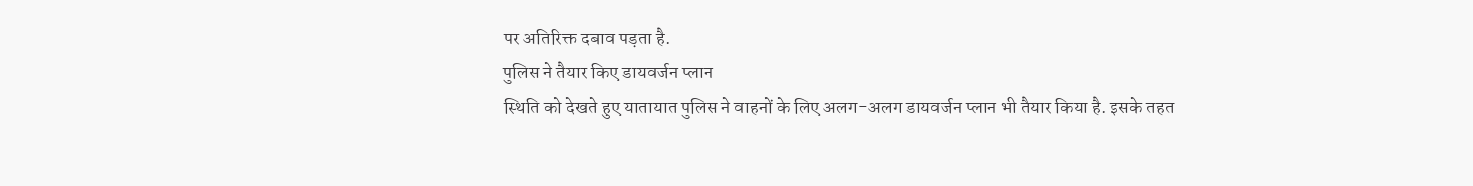पर अतिरिक्त दबाव पड़ता है.
पुलिस ने तैयार किए डायवर्जन प्लान
स्थिति को देखते हुए यातायात पुलिस ने वाहनों के लिए अलग-अलग डायवर्जन प्लान भी तैयार किया है. इसके तहत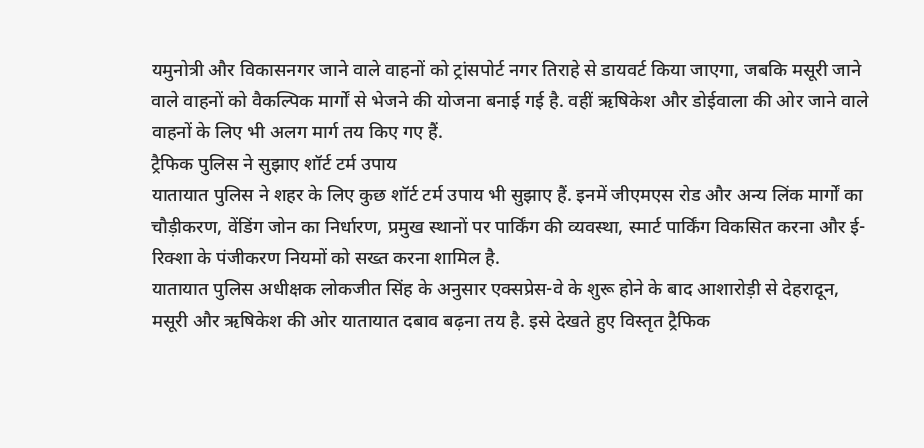यमुनोत्री और विकासनगर जाने वाले वाहनों को ट्रांसपोर्ट नगर तिराहे से डायवर्ट किया जाएगा, जबकि मसूरी जाने वाले वाहनों को वैकल्पिक मार्गों से भेजने की योजना बनाई गई है. वहीं ऋषिकेश और डोईवाला की ओर जाने वाले वाहनों के लिए भी अलग मार्ग तय किए गए हैं.
ट्रैफिक पुलिस ने सुझाए शॉर्ट टर्म उपाय
यातायात पुलिस ने शहर के लिए कुछ शॉर्ट टर्म उपाय भी सुझाए हैं. इनमें जीएमएस रोड और अन्य लिंक मार्गों का चौड़ीकरण, वेंडिंग जोन का निर्धारण, प्रमुख स्थानों पर पार्किंग की व्यवस्था, स्मार्ट पार्किंग विकसित करना और ई-रिक्शा के पंजीकरण नियमों को सख्त करना शामिल है.
यातायात पुलिस अधीक्षक लोकजीत सिंह के अनुसार एक्सप्रेस-वे के शुरू होने के बाद आशारोड़ी से देहरादून, मसूरी और ऋषिकेश की ओर यातायात दबाव बढ़ना तय है. इसे देखते हुए विस्तृत ट्रैफिक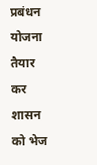प्रबंधन योजना तैयार कर शासन को भेज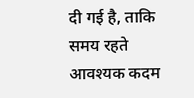दी गई है, ताकि समय रहते आवश्यक कदम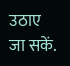उठाए जा सकें.